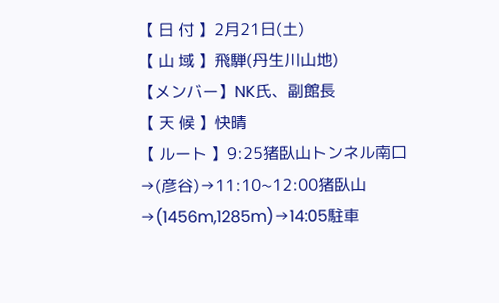【 日 付 】2月21日(土)
【 山 域 】飛騨(丹生川山地)
【メンバー】NK氏、副館長
【 天 候 】快晴
【 ルート 】9:25猪臥山トンネル南口→(彦谷)→11:10~12:00猪臥山→(1456m,1285m)→14:05駐車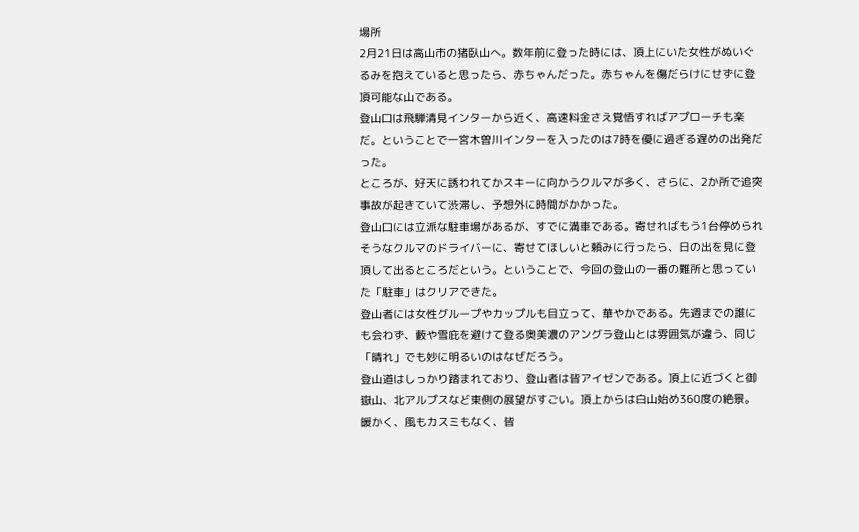場所
2月21日は高山市の猪臥山へ。数年前に登った時には、頂上にいた女性がぬいぐるみを抱えていると思ったら、赤ちゃんだった。赤ちゃんを傷だらけにせずに登頂可能な山である。
登山口は飛騨清見インターから近く、高速料金さえ覚悟すればアプローチも楽だ。ということで一宮木曽川インターを入ったのは7時を優に過ぎる遅めの出発だった。
ところが、好天に誘われてかスキーに向かうクルマが多く、さらに、2か所で追突事故が起きていて渋滞し、予想外に時間がかかった。
登山口には立派な駐車場があるが、すでに満車である。寄せればもう1台停められそうなクルマのドライバーに、寄せてほしいと頼みに行ったら、日の出を見に登頂して出るところだという。ということで、今回の登山の一番の難所と思っていた「駐車」はクリアできた。
登山者には女性グループやカップルも目立って、華やかである。先週までの誰にも会わず、藪や雪庇を避けて登る奥美濃のアングラ登山とは雰囲気が違う、同じ「晴れ」でも妙に明るいのはなぜだろう。
登山道はしっかり踏まれており、登山者は皆アイゼンである。頂上に近づくと御嶽山、北アルプスなど東側の展望がすごい。頂上からは白山始め360度の絶景。暖かく、風もカスミもなく、皆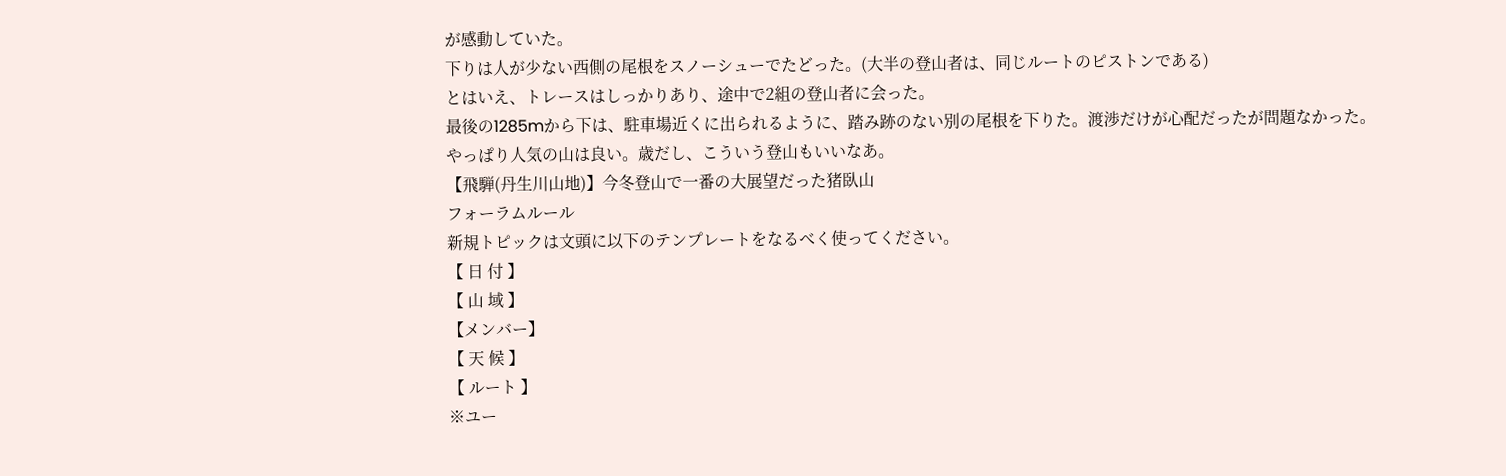が感動していた。
下りは人が少ない西側の尾根をスノーシューでたどった。(大半の登山者は、同じルートのピストンである)
とはいえ、トレースはしっかりあり、途中で2組の登山者に会った。
最後の1285mから下は、駐車場近くに出られるように、踏み跡のない別の尾根を下りた。渡渉だけが心配だったが問題なかった。
やっぱり人気の山は良い。歳だし、こういう登山もいいなあ。
【飛騨(丹生川山地)】今冬登山で一番の大展望だった猪臥山
フォーラムルール
新規トピックは文頭に以下のテンプレートをなるべく使ってください。
【 日 付 】
【 山 域 】
【メンバー】
【 天 候 】
【 ルート 】
※ユー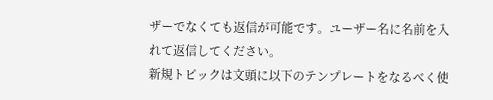ザーでなくても返信が可能です。ユーザー名に名前を入れて返信してください。
新規トピックは文頭に以下のテンプレートをなるべく使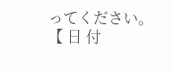ってください。
【 日 付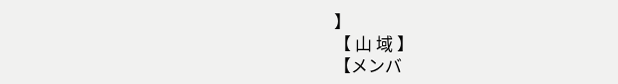】
【 山 域 】
【メンバ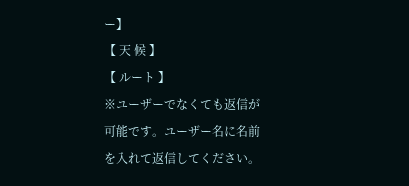ー】
【 天 候 】
【 ルート 】
※ユーザーでなくても返信が可能です。ユーザー名に名前を入れて返信してください。